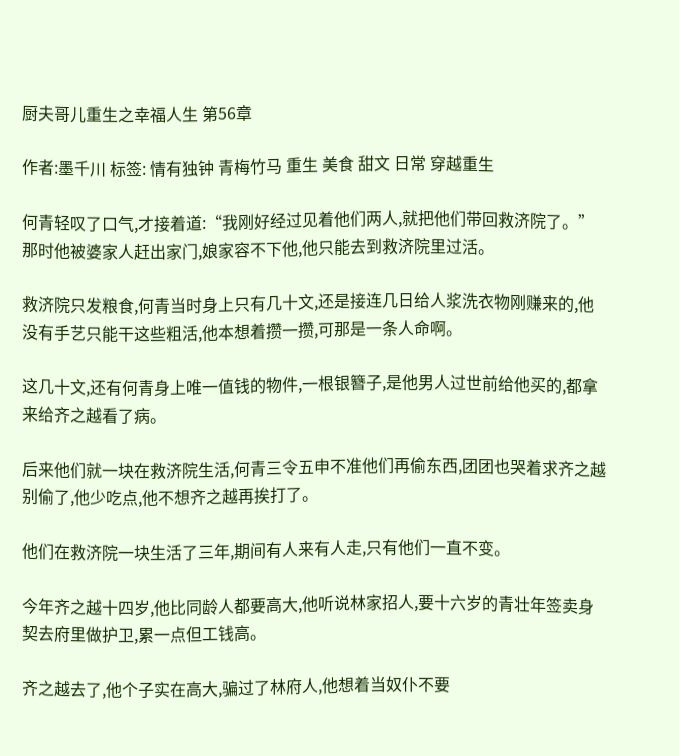厨夫哥儿重生之幸福人生 第56章

作者:墨千川 标签: 情有独钟 青梅竹马 重生 美食 甜文 日常 穿越重生

何青轻叹了口气,才接着道:“我刚好经过见着他们两人,就把他们带回救济院了。”那时他被婆家人赶出家门,娘家容不下他,他只能去到救济院里过活。

救济院只发粮食,何青当时身上只有几十文,还是接连几日给人浆洗衣物刚赚来的,他没有手艺只能干这些粗活,他本想着攒一攒,可那是一条人命啊。

这几十文,还有何青身上唯一值钱的物件,一根银簪子,是他男人过世前给他买的,都拿来给齐之越看了病。

后来他们就一块在救济院生活,何青三令五申不准他们再偷东西,团团也哭着求齐之越别偷了,他少吃点,他不想齐之越再挨打了。

他们在救济院一块生活了三年,期间有人来有人走,只有他们一直不变。

今年齐之越十四岁,他比同龄人都要高大,他听说林家招人,要十六岁的青壮年签卖身契去府里做护卫,累一点但工钱高。

齐之越去了,他个子实在高大,骗过了林府人,他想着当奴仆不要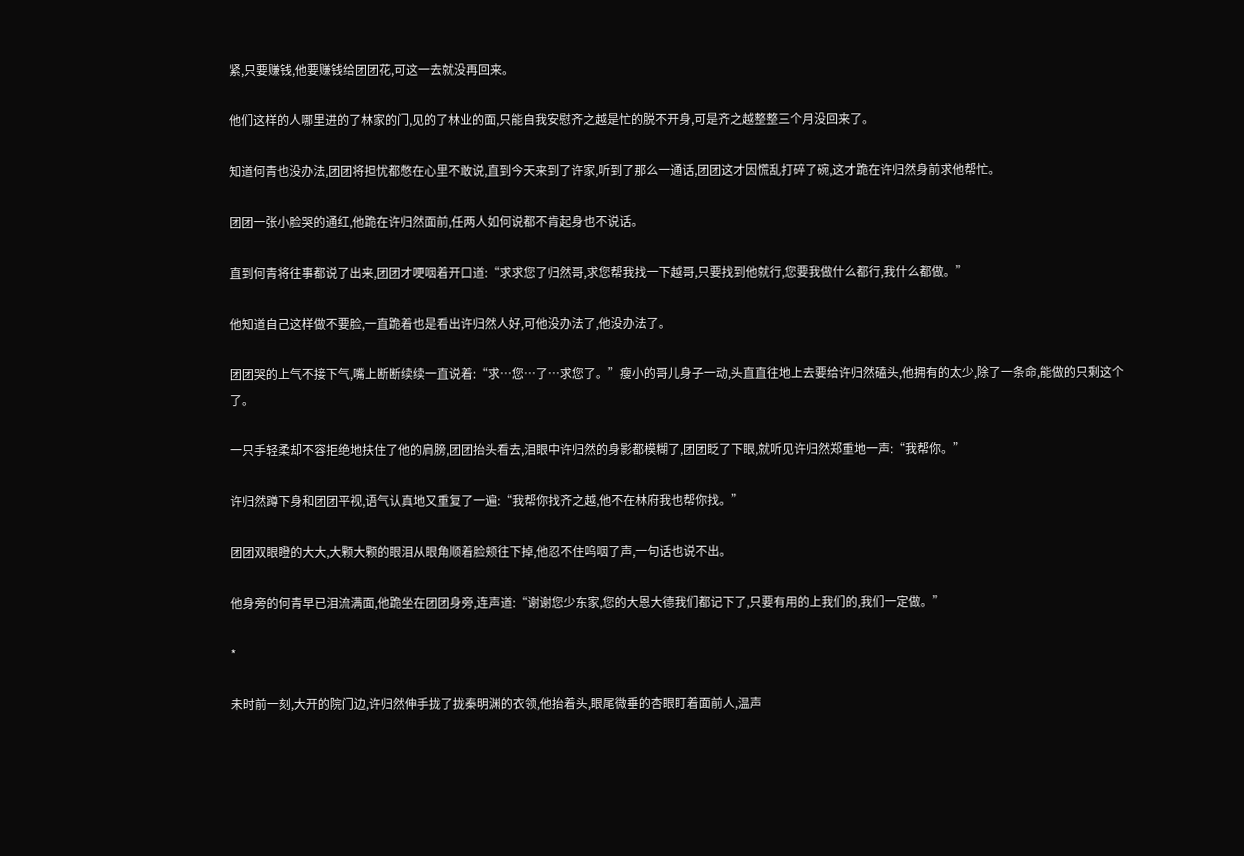紧,只要赚钱,他要赚钱给团团花,可这一去就没再回来。

他们这样的人哪里进的了林家的门,见的了林业的面,只能自我安慰齐之越是忙的脱不开身,可是齐之越整整三个月没回来了。

知道何青也没办法,团团将担忧都憋在心里不敢说,直到今天来到了许家,听到了那么一通话,团团这才因慌乱打碎了碗,这才跪在许归然身前求他帮忙。

团团一张小脸哭的通红,他跪在许归然面前,任两人如何说都不肯起身也不说话。

直到何青将往事都说了出来,团团才哽咽着开口道:“求求您了归然哥,求您帮我找一下越哥,只要找到他就行,您要我做什么都行,我什么都做。”

他知道自己这样做不要脸,一直跪着也是看出许归然人好,可他没办法了,他没办法了。

团团哭的上气不接下气,嘴上断断续续一直说着:“求…您…了…求您了。”瘦小的哥儿身子一动,头直直往地上去要给许归然磕头,他拥有的太少,除了一条命,能做的只剩这个了。

一只手轻柔却不容拒绝地扶住了他的肩膀,团团抬头看去,泪眼中许归然的身影都模糊了,团团眨了下眼,就听见许归然郑重地一声:“我帮你。”

许归然蹲下身和团团平视,语气认真地又重复了一遍:“我帮你找齐之越,他不在林府我也帮你找。”

团团双眼瞪的大大,大颗大颗的眼泪从眼角顺着脸颊往下掉,他忍不住呜咽了声,一句话也说不出。

他身旁的何青早已泪流满面,他跪坐在团团身旁,连声道:“谢谢您少东家,您的大恩大德我们都记下了,只要有用的上我们的,我们一定做。”

*

未时前一刻,大开的院门边,许归然伸手拢了拢秦明渊的衣领,他抬着头,眼尾微垂的杏眼盯着面前人,温声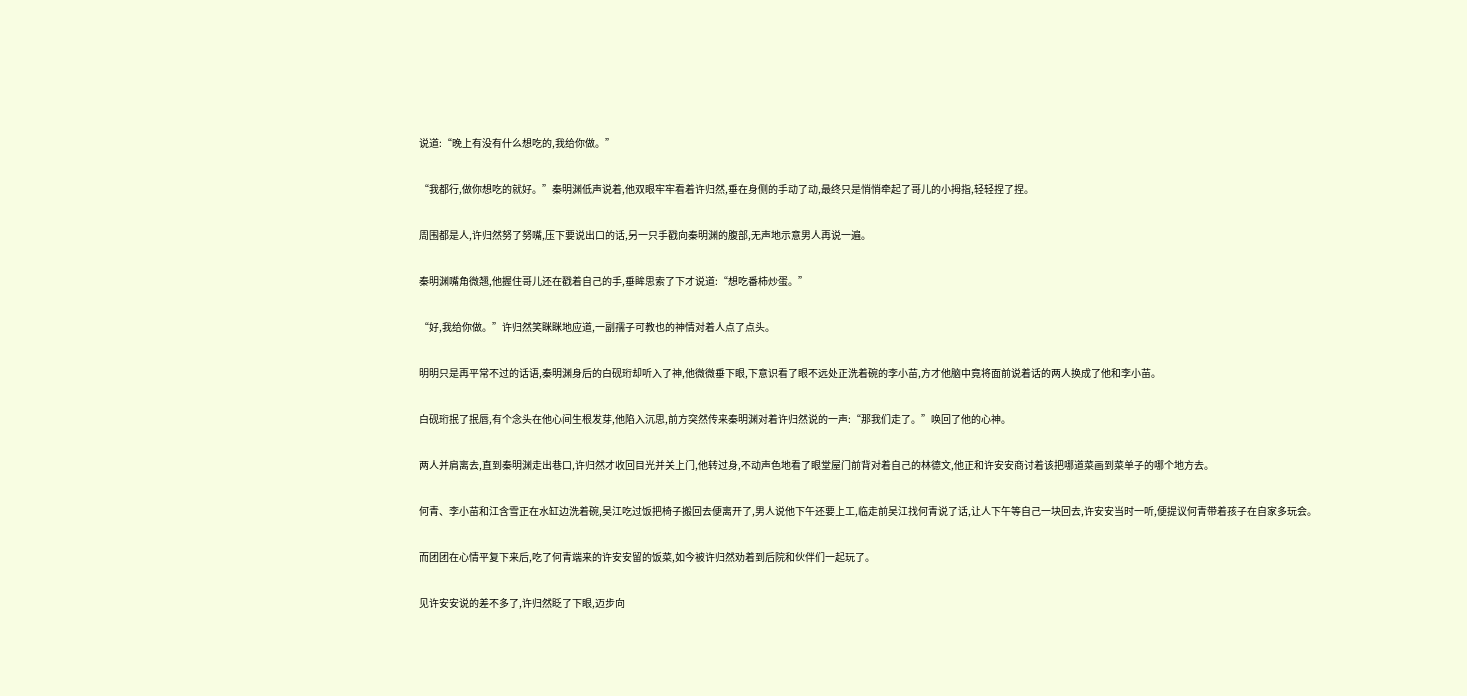说道:“晚上有没有什么想吃的,我给你做。”

“我都行,做你想吃的就好。”秦明渊低声说着,他双眼牢牢看着许归然,垂在身侧的手动了动,最终只是悄悄牵起了哥儿的小拇指,轻轻捏了捏。

周围都是人,许归然努了努嘴,压下要说出口的话,另一只手戳向秦明渊的腹部,无声地示意男人再说一遍。

秦明渊嘴角微翘,他握住哥儿还在戳着自己的手,垂眸思索了下才说道:“想吃番柿炒蛋。”

“好,我给你做。”许归然笑眯眯地应道,一副孺子可教也的神情对着人点了点头。

明明只是再平常不过的话语,秦明渊身后的白砚珩却听入了神,他微微垂下眼,下意识看了眼不远处正洗着碗的李小苗,方才他脑中竟将面前说着话的两人换成了他和李小苗。

白砚珩抿了抿唇,有个念头在他心间生根发芽,他陷入沉思,前方突然传来秦明渊对着许归然说的一声:“那我们走了。”唤回了他的心神。

两人并肩离去,直到秦明渊走出巷口,许归然才收回目光并关上门,他转过身,不动声色地看了眼堂屋门前背对着自己的林德文,他正和许安安商讨着该把哪道菜画到菜单子的哪个地方去。

何青、李小苗和江含雪正在水缸边洗着碗,吴江吃过饭把椅子搬回去便离开了,男人说他下午还要上工,临走前吴江找何青说了话,让人下午等自己一块回去,许安安当时一听,便提议何青带着孩子在自家多玩会。

而团团在心情平复下来后,吃了何青端来的许安安留的饭菜,如今被许归然劝着到后院和伙伴们一起玩了。

见许安安说的差不多了,许归然眨了下眼,迈步向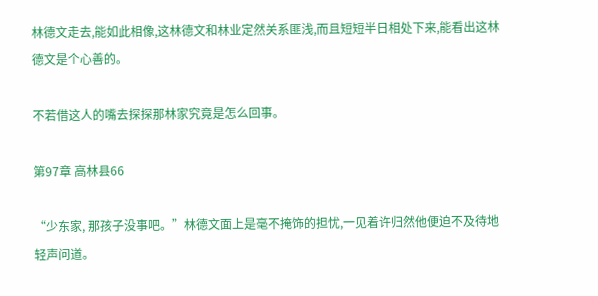林德文走去,能如此相像,这林德文和林业定然关系匪浅,而且短短半日相处下来,能看出这林德文是个心善的。

不若借这人的嘴去探探那林家究竟是怎么回事。

第97章 高林县66

“少东家, 那孩子没事吧。”林德文面上是毫不掩饰的担忧,一见着许归然他便迫不及待地轻声问道。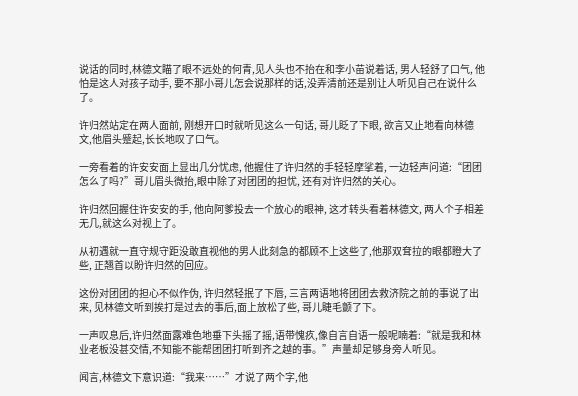说话的同时,林德文瞄了眼不远处的何青,见人头也不抬在和李小苗说着话, 男人轻舒了口气, 他怕是这人对孩子动手, 要不那小哥儿怎会说那样的话,没弄清前还是别让人听见自己在说什么了。

许归然站定在两人面前, 刚想开口时就听见这么一句话, 哥儿眨了下眼, 欲言又止地看向林德文,他眉头蹙起,长长地叹了口气。

一旁看着的许安安面上显出几分忧虑, 他握住了许归然的手轻轻摩挲着, 一边轻声问道:“团团怎么了吗?”哥儿眉头微抬,眼中除了对团团的担忧, 还有对许归然的关心。

许归然回握住许安安的手, 他向阿爹投去一个放心的眼神, 这才转头看着林德文, 两人个子相差无几,就这么对视上了。

从初遇就一直守规守距没敢直视他的男人此刻急的都顾不上这些了,他那双耷拉的眼都瞪大了些, 正翘首以盼许归然的回应。

这份对团团的担心不似作伪, 许归然轻抿了下唇, 三言两语地将团团去救济院之前的事说了出来, 见林德文听到挨打是过去的事后,面上放松了些, 哥儿睫毛颤了下。

一声叹息后,许归然面露难色地垂下头摇了摇,语带愧疚,像自言自语一般呢喃着:“就是我和林业老板没甚交情,不知能不能帮团团打听到齐之越的事。”声量却足够身旁人听见。

闻言,林德文下意识道:“我来……”才说了两个字,他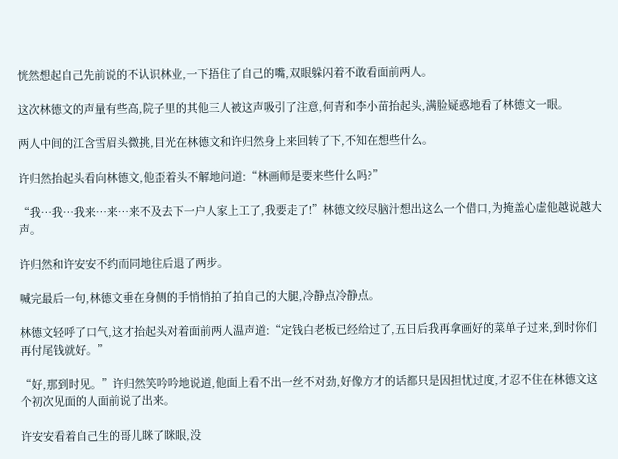恍然想起自己先前说的不认识林业,一下捂住了自己的嘴,双眼躲闪着不敢看面前两人。

这次林德文的声量有些高,院子里的其他三人被这声吸引了注意,何青和李小苗抬起头,满脸疑惑地看了林德文一眼。

两人中间的江含雪眉头微挑,目光在林德文和许归然身上来回转了下,不知在想些什么。

许归然抬起头看向林德文,他歪着头不解地问道:“林画师是要来些什么吗?”

“我…我…我来…来…来不及去下一户人家上工了,我要走了!”林德文绞尽脑汁想出这么一个借口,为掩盖心虚他越说越大声。

许归然和许安安不约而同地往后退了两步。

喊完最后一句,林德文垂在身侧的手悄悄拍了拍自己的大腿,冷静点冷静点。

林德文轻呼了口气,这才抬起头对着面前两人温声道:“定钱白老板已经给过了,五日后我再拿画好的菜单子过来,到时你们再付尾钱就好。”

“好,那到时见。”许归然笑吟吟地说道,他面上看不出一丝不对劲,好像方才的话都只是因担忧过度,才忍不住在林德文这个初次见面的人面前说了出来。

许安安看着自己生的哥儿眯了眯眼,没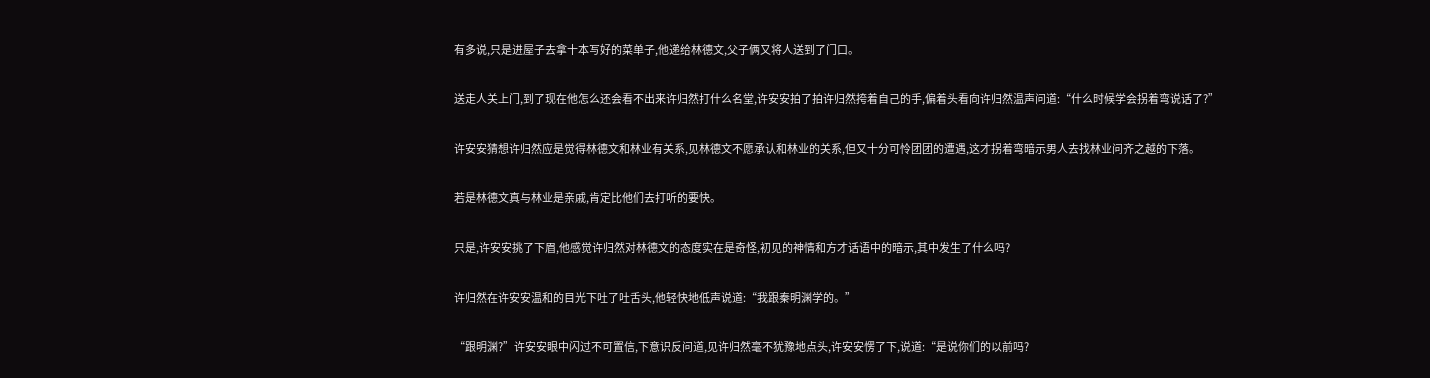有多说,只是进屋子去拿十本写好的菜单子,他递给林德文,父子俩又将人送到了门口。

送走人关上门,到了现在他怎么还会看不出来许归然打什么名堂,许安安拍了拍许归然挎着自己的手,偏着头看向许归然温声问道:“什么时候学会拐着弯说话了?”

许安安猜想许归然应是觉得林德文和林业有关系,见林德文不愿承认和林业的关系,但又十分可怜团团的遭遇,这才拐着弯暗示男人去找林业问齐之越的下落。

若是林德文真与林业是亲戚,肯定比他们去打听的要快。

只是,许安安挑了下眉,他感觉许归然对林德文的态度实在是奇怪,初见的神情和方才话语中的暗示,其中发生了什么吗?

许归然在许安安温和的目光下吐了吐舌头,他轻快地低声说道:“我跟秦明渊学的。”

“跟明渊?”许安安眼中闪过不可置信,下意识反问道,见许归然毫不犹豫地点头,许安安愣了下,说道:“是说你们的以前吗?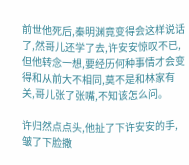前世他死后,秦明渊竟变得会这样说话了,然哥儿还学了去,许安安惊叹不已,但他转念一想,要经历何种事情才会变得和从前大不相同,莫不是和林家有关,哥儿张了张嘴,不知该怎么问。

许归然点点头,他扯了下许安安的手,皱了下脸撒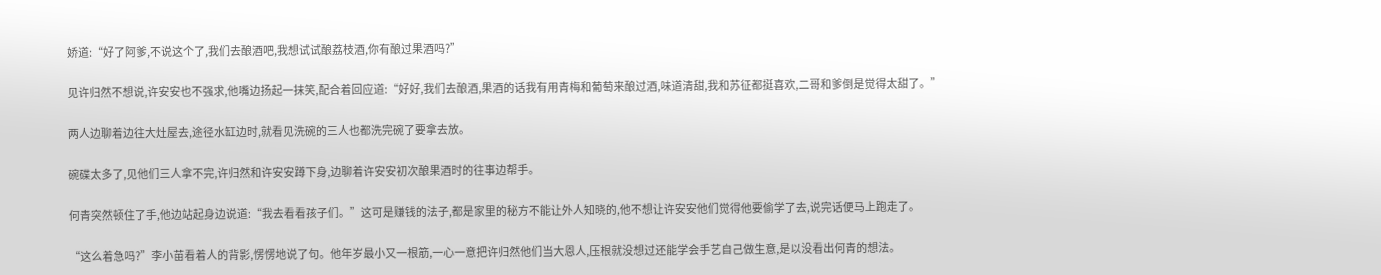娇道:“好了阿爹,不说这个了,我们去酿酒吧,我想试试酿荔枝酒,你有酿过果酒吗?”

见许归然不想说,许安安也不强求,他嘴边扬起一抹笑,配合着回应道:“好好,我们去酿酒,果酒的话我有用青梅和葡萄来酿过酒,味道清甜,我和苏征都挺喜欢,二哥和爹倒是觉得太甜了。”

两人边聊着边往大灶屋去,途径水缸边时,就看见洗碗的三人也都洗完碗了要拿去放。

碗碟太多了,见他们三人拿不完,许归然和许安安蹲下身,边聊着许安安初次酿果酒时的往事边帮手。

何青突然顿住了手,他边站起身边说道:“我去看看孩子们。”这可是赚钱的法子,都是家里的秘方不能让外人知晓的,他不想让许安安他们觉得他要偷学了去,说完话便马上跑走了。

“这么着急吗?”李小苗看着人的背影,愣愣地说了句。他年岁最小又一根筋,一心一意把许归然他们当大恩人,压根就没想过还能学会手艺自己做生意,是以没看出何青的想法。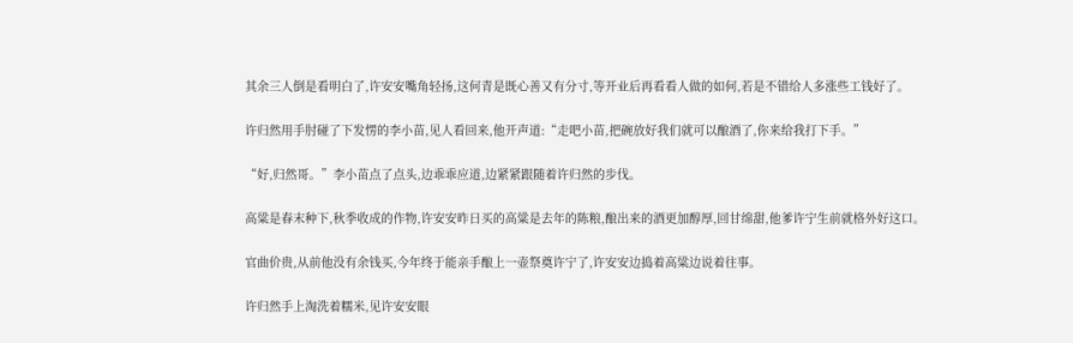其余三人倒是看明白了,许安安嘴角轻扬,这何青是既心善又有分寸,等开业后再看看人做的如何,若是不错给人多涨些工钱好了。

许归然用手肘碰了下发愣的李小苗,见人看回来,他开声道:“走吧小苗,把碗放好我们就可以酿酒了,你来给我打下手。”

“好,归然哥。”李小苗点了点头,边乖乖应道,边紧紧跟随着许归然的步伐。

高粱是春末种下,秋季收成的作物,许安安昨日买的高粱是去年的陈粮,酿出来的酒更加醇厚,回甘绵甜,他爹许宁生前就格外好这口。

官曲价贵,从前他没有余钱买,今年终于能亲手酿上一壶祭奠许宁了,许安安边捣着高粱边说着往事。

许归然手上淘洗着糯米,见许安安眼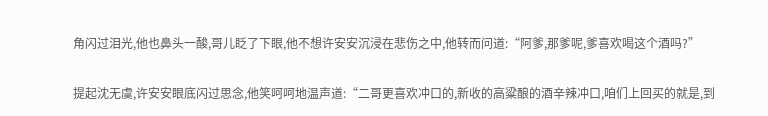角闪过泪光,他也鼻头一酸,哥儿眨了下眼,他不想许安安沉浸在悲伤之中,他转而问道:“阿爹,那爹呢,爹喜欢喝这个酒吗?”

提起沈无虞,许安安眼底闪过思念,他笑呵呵地温声道:“二哥更喜欢冲口的,新收的高粱酿的酒辛辣冲口,咱们上回买的就是,到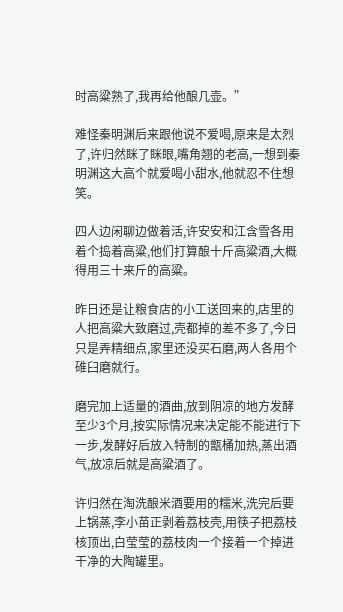时高粱熟了,我再给他酿几壶。”

难怪秦明渊后来跟他说不爱喝,原来是太烈了,许归然眯了眯眼,嘴角翘的老高,一想到秦明渊这大高个就爱喝小甜水,他就忍不住想笑。

四人边闲聊边做着活,许安安和江含雪各用着个捣着高粱,他们打算酿十斤高粱酒,大概得用三十来斤的高粱。

昨日还是让粮食店的小工送回来的,店里的人把高粱大致磨过,壳都掉的差不多了,今日只是弄精细点,家里还没买石磨,两人各用个碓臼磨就行。

磨完加上适量的酒曲,放到阴凉的地方发酵至少3个月,按实际情况来决定能不能进行下一步,发酵好后放入特制的甑桶加热,蒸出酒气,放凉后就是高粱酒了。

许归然在淘洗酿米酒要用的糯米,洗完后要上锅蒸,李小苗正剥着荔枝壳,用筷子把荔枝核顶出,白莹莹的荔枝肉一个接着一个掉进干净的大陶罐里。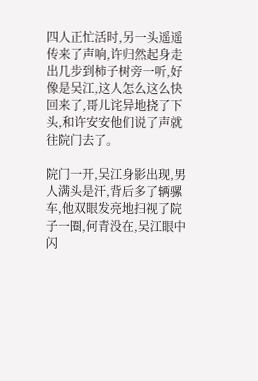四人正忙活时,另一头遥遥传来了声响,许归然起身走出几步到柿子树旁一听,好像是吴江,这人怎么这么快回来了,哥儿诧异地挠了下头,和许安安他们说了声就往院门去了。

院门一开,吴江身影出现,男人满头是汗,背后多了辆骡车,他双眼发亮地扫视了院子一圈,何青没在,吴江眼中闪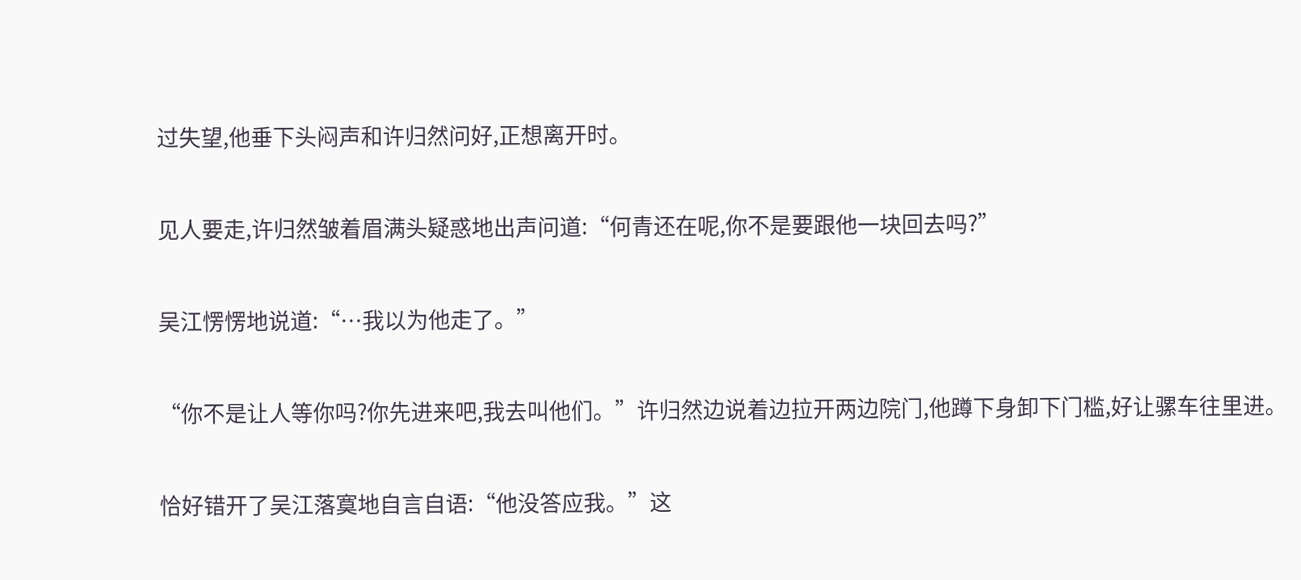过失望,他垂下头闷声和许归然问好,正想离开时。

见人要走,许归然皱着眉满头疑惑地出声问道:“何青还在呢,你不是要跟他一块回去吗?”

吴江愣愣地说道:“…我以为他走了。”

“你不是让人等你吗?你先进来吧,我去叫他们。”许归然边说着边拉开两边院门,他蹲下身卸下门槛,好让骡车往里进。

恰好错开了吴江落寞地自言自语:“他没答应我。”这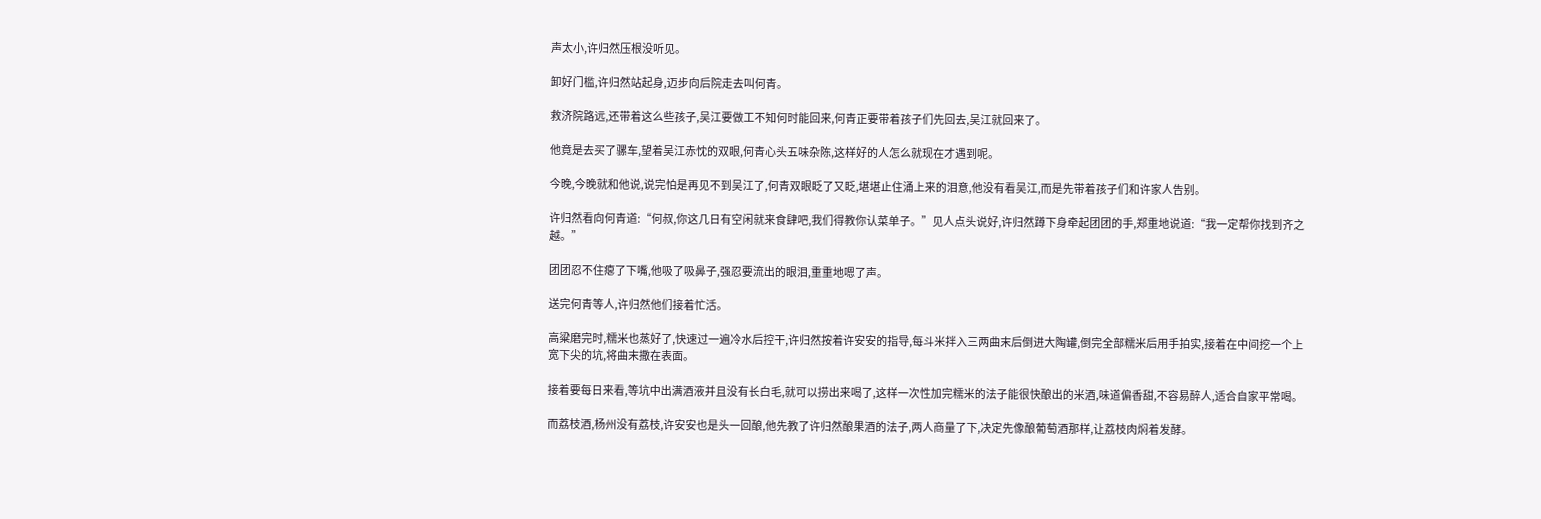声太小,许归然压根没听见。

卸好门槛,许归然站起身,迈步向后院走去叫何青。

救济院路远,还带着这么些孩子,吴江要做工不知何时能回来,何青正要带着孩子们先回去,吴江就回来了。

他竟是去买了骡车,望着吴江赤忱的双眼,何青心头五味杂陈,这样好的人怎么就现在才遇到呢。

今晚,今晚就和他说,说完怕是再见不到吴江了,何青双眼眨了又眨,堪堪止住涌上来的泪意,他没有看吴江,而是先带着孩子们和许家人告别。

许归然看向何青道:“何叔,你这几日有空闲就来食肆吧,我们得教你认菜单子。”见人点头说好,许归然蹲下身牵起团团的手,郑重地说道:“我一定帮你找到齐之越。”

团团忍不住瘪了下嘴,他吸了吸鼻子,强忍要流出的眼泪,重重地嗯了声。

送完何青等人,许归然他们接着忙活。

高粱磨完时,糯米也蒸好了,快速过一遍冷水后控干,许归然按着许安安的指导,每斗米拌入三两曲末后倒进大陶罐,倒完全部糯米后用手拍实,接着在中间挖一个上宽下尖的坑,将曲末撒在表面。

接着要每日来看,等坑中出满酒液并且没有长白毛,就可以捞出来喝了,这样一次性加完糯米的法子能很快酿出的米酒,味道偏香甜,不容易醉人,适合自家平常喝。

而荔枝酒,杨州没有荔枝,许安安也是头一回酿,他先教了许归然酿果酒的法子,两人商量了下,决定先像酿葡萄酒那样,让荔枝肉焖着发酵。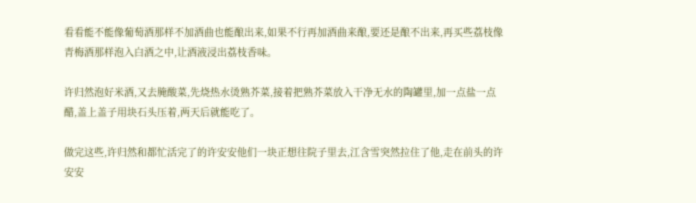看看能不能像葡萄酒那样不加酒曲也能酿出来,如果不行再加酒曲来酿,要还是酿不出来,再买些荔枝像青梅酒那样泡入白酒之中,让酒液浸出荔枝香味。

许归然泡好米酒,又去腌酸菜,先烧热水烫熟芥菜,接着把熟芥菜放入干净无水的陶罐里,加一点盐一点醋,盖上盖子用块石头压着,两天后就能吃了。

做完这些,许归然和都忙活完了的许安安他们一块正想往院子里去,江含雪突然拉住了他,走在前头的许安安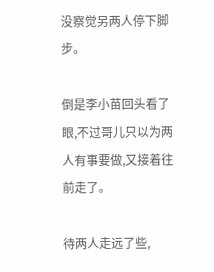没察觉另两人停下脚步。

倒是李小苗回头看了眼,不过哥儿只以为两人有事要做,又接着往前走了。

待两人走远了些,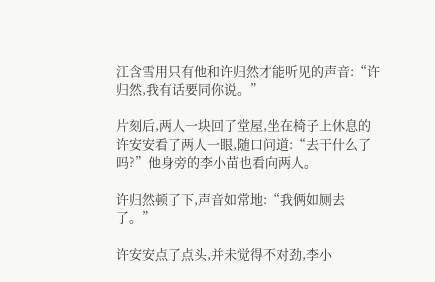江含雪用只有他和许归然才能听见的声音:“许归然,我有话要同你说。”

片刻后,两人一块回了堂屋,坐在椅子上休息的许安安看了两人一眼,随口问道:“去干什么了吗?”他身旁的李小苗也看向两人。

许归然顿了下,声音如常地:“我俩如厕去了。”

许安安点了点头,并未觉得不对劲,李小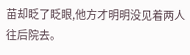苗却眨了眨眼,他方才明明没见着两人往后院去。